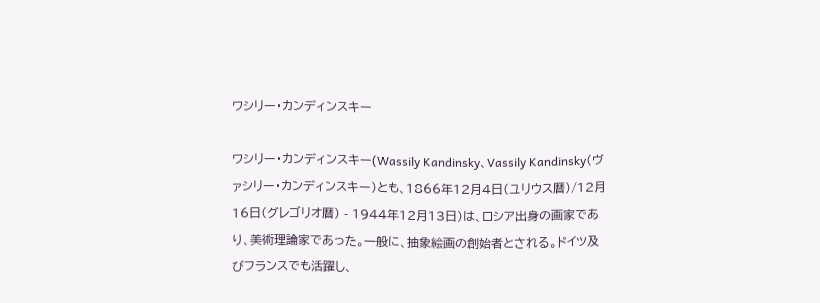ワシリー・カンディンスキー

ワシリー・カンディンスキー(Wassily Kandinsky、Vassily Kandinsky(ヴァシリー・カンディンスキー)とも、1866年12月4日(ユリウス暦)/12月16日(グレゴリオ暦) - 1944年12月13日)は、ロシア出身の画家であり、美術理論家であった。一般に、抽象絵画の創始者とされる。ドイツ及びフランスでも活躍し、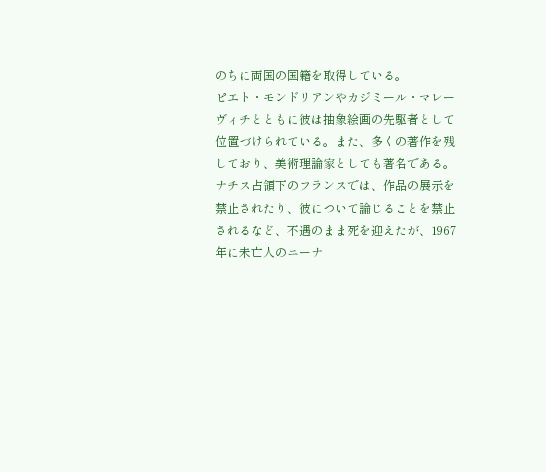のちに両国の国籍を取得している。
ピエト・モンドリアンやカジミール・マレーヴィチとともに彼は抽象絵画の先駆者として位置づけられている。また、多くの著作を残しており、美術理論家としても著名である。
ナチス占領下のフランスでは、作品の展示を禁止されたり、彼について論じることを禁止されるなど、不遇のまま死を迎えたが、1967年に未亡人のニーナ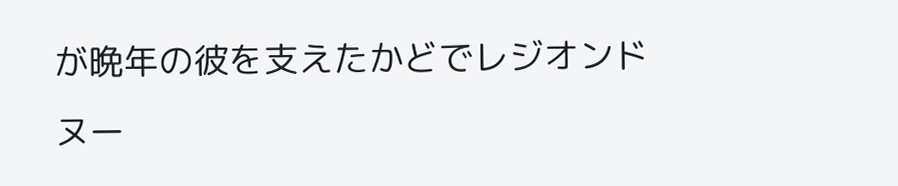が晩年の彼を支えたかどでレジオンドヌー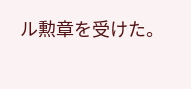ル勲章を受けた。